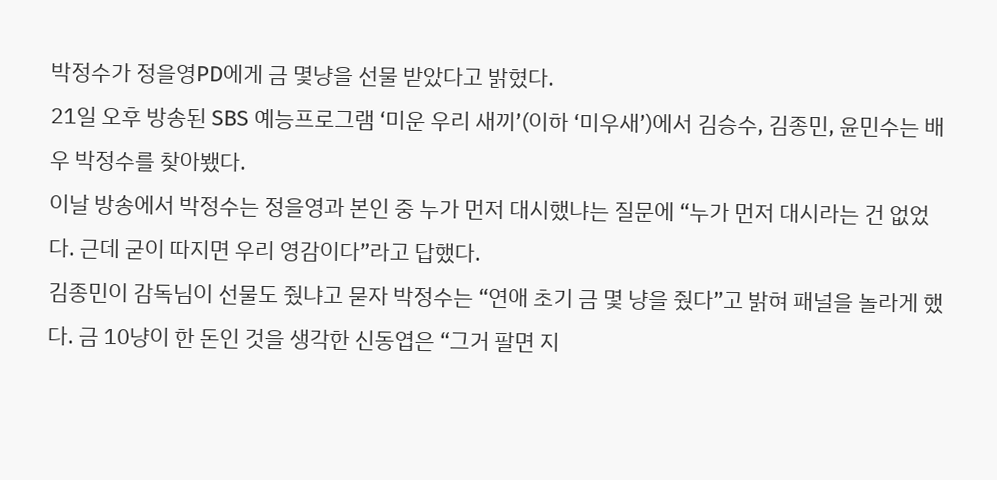박정수가 정을영PD에게 금 몇냥을 선물 받았다고 밝혔다.
21일 오후 방송된 SBS 예능프로그램 ‘미운 우리 새끼’(이하 ‘미우새’)에서 김승수, 김종민, 윤민수는 배우 박정수를 찾아뵀다.
이날 방송에서 박정수는 정을영과 본인 중 누가 먼저 대시했냐는 질문에 “누가 먼저 대시라는 건 없었다. 근데 굳이 따지면 우리 영감이다”라고 답했다.
김종민이 감독님이 선물도 줬냐고 묻자 박정수는 “연애 초기 금 몇 냥을 줬다”고 밝혀 패널을 놀라게 했다. 금 10냥이 한 돈인 것을 생각한 신동엽은 “그거 팔면 지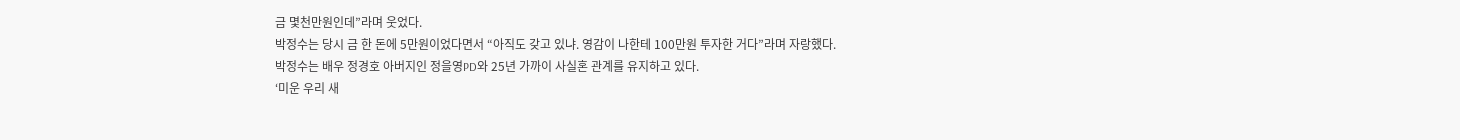금 몇천만원인데”라며 웃었다.
박정수는 당시 금 한 돈에 5만원이었다면서 “아직도 갖고 있냐. 영감이 나한테 100만원 투자한 거다”라며 자랑했다.
박정수는 배우 정경호 아버지인 정을영PD와 25년 가까이 사실혼 관계를 유지하고 있다.
‘미운 우리 새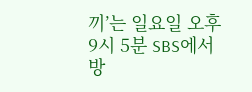끼’는 일요일 오후 9시 5분 SBS에서 방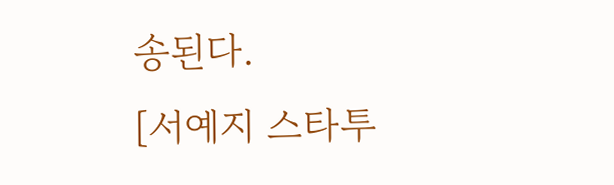송된다.
[서예지 스타투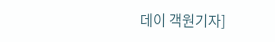데이 객원기자]